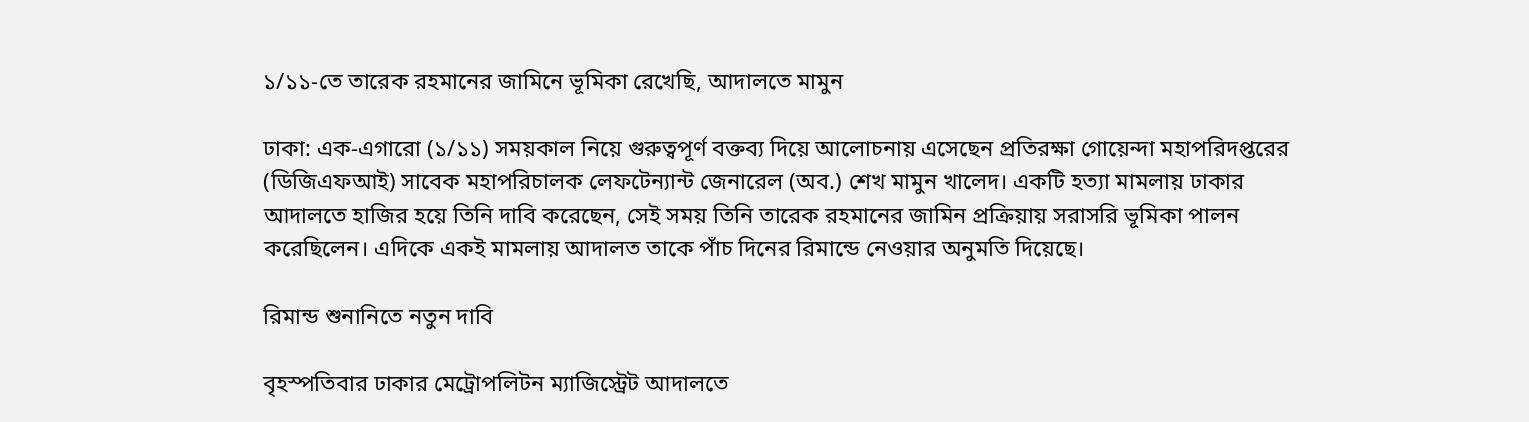১/১১-তে তারেক রহমানের জামিনে ভূমিকা রেখেছি, আদালতে মামুন

ঢাকা: এক-এগারো (১/১১) সময়কাল নিয়ে গুরুত্বপূর্ণ বক্তব্য দিয়ে আলোচনায় এসেছেন প্রতিরক্ষা গোয়েন্দা মহাপরিদপ্তরের (ডিজিএফআই) সাবেক মহাপরিচালক লেফটেন্যান্ট জেনারেল (অব.) শেখ মামুন খালেদ। একটি হত্যা মামলায় ঢাকার আদালতে হাজির হয়ে তিনি দাবি করেছেন, সেই সময় তিনি তারেক রহমানের জামিন প্রক্রিয়ায় সরাসরি ভূমিকা পালন করেছিলেন। এদিকে একই মামলায় আদালত তাকে পাঁচ দিনের রিমান্ডে নেওয়ার অনুমতি দিয়েছে।

রিমান্ড শুনানিতে নতুন দাবি

বৃহস্পতিবার ঢাকার মেট্রোপলিটন ম্যাজিস্ট্রেট আদালতে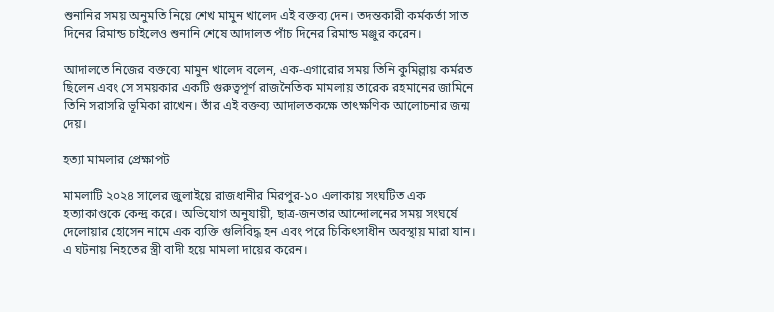শুনানির সময় অনুমতি নিয়ে শেখ মামুন খালেদ এই বক্তব্য দেন। তদন্তকারী কর্মকর্তা সাত দিনের রিমান্ড চাইলেও শুনানি শেষে আদালত পাঁচ দিনের রিমান্ড মঞ্জুর করেন।

আদালতে নিজের বক্তব্যে মামুন খালেদ বলেন, এক-এগারোর সময় তিনি কুমিল্লায় কর্মরত ছিলেন এবং সে সময়কার একটি গুরুত্বপূর্ণ রাজনৈতিক মামলায় তারেক রহমানের জামিনে তিনি সরাসরি ভূমিকা রাখেন। তাঁর এই বক্তব্য আদালতকক্ষে তাৎক্ষণিক আলোচনার জন্ম দেয়।

হত্যা মামলার প্রেক্ষাপট

মামলাটি ২০২৪ সালের জুলাইয়ে রাজধানীর মিরপুর-১০ এলাকায় সংঘটিত এক হত্যাকাণ্ডকে কেন্দ্র করে। অভিযোগ অনুযায়ী, ছাত্র-জনতার আন্দোলনের সময় সংঘর্ষে দেলোয়ার হোসেন নামে এক ব্যক্তি গুলিবিদ্ধ হন এবং পরে চিকিৎসাধীন অবস্থায় মারা যান। এ ঘটনায় নিহতের স্ত্রী বাদী হয়ে মামলা দায়ের করেন।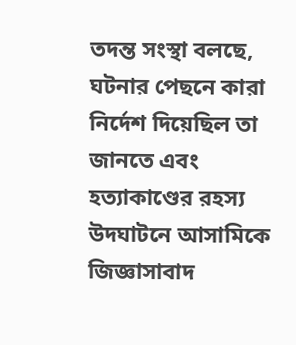তদন্ত সংস্থা বলছে, ঘটনার পেছনে কারা নির্দেশ দিয়েছিল তা জানতে এবং হত্যাকাণ্ডের রহস্য উদঘাটনে আসামিকে জিজ্ঞাসাবাদ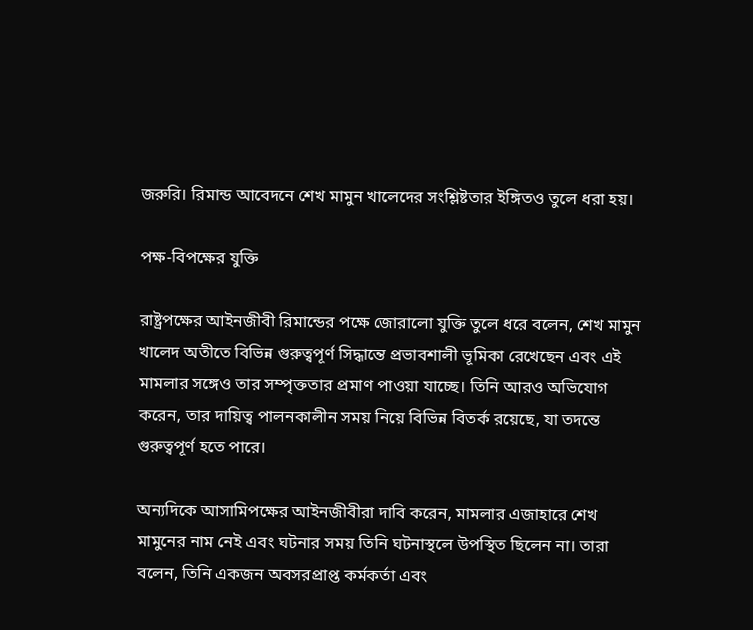জরুরি। রিমান্ড আবেদনে শেখ মামুন খালেদের সংশ্লিষ্টতার ইঙ্গিতও তুলে ধরা হয়।

পক্ষ-বিপক্ষের যুক্তি

রাষ্ট্রপক্ষের আইনজীবী রিমান্ডের পক্ষে জোরালো যুক্তি তুলে ধরে বলেন, শেখ মামুন খালেদ অতীতে বিভিন্ন গুরুত্বপূর্ণ সিদ্ধান্তে প্রভাবশালী ভূমিকা রেখেছেন এবং এই মামলার সঙ্গেও তার সম্পৃক্ততার প্রমাণ পাওয়া যাচ্ছে। তিনি আরও অভিযোগ করেন, তার দায়িত্ব পালনকালীন সময় নিয়ে বিভিন্ন বিতর্ক রয়েছে, যা তদন্তে গুরুত্বপূর্ণ হতে পারে।

অন্যদিকে আসামিপক্ষের আইনজীবীরা দাবি করেন, মামলার এজাহারে শেখ মামুনের নাম নেই এবং ঘটনার সময় তিনি ঘটনাস্থলে উপস্থিত ছিলেন না। তারা বলেন, তিনি একজন অবসরপ্রাপ্ত কর্মকর্তা এবং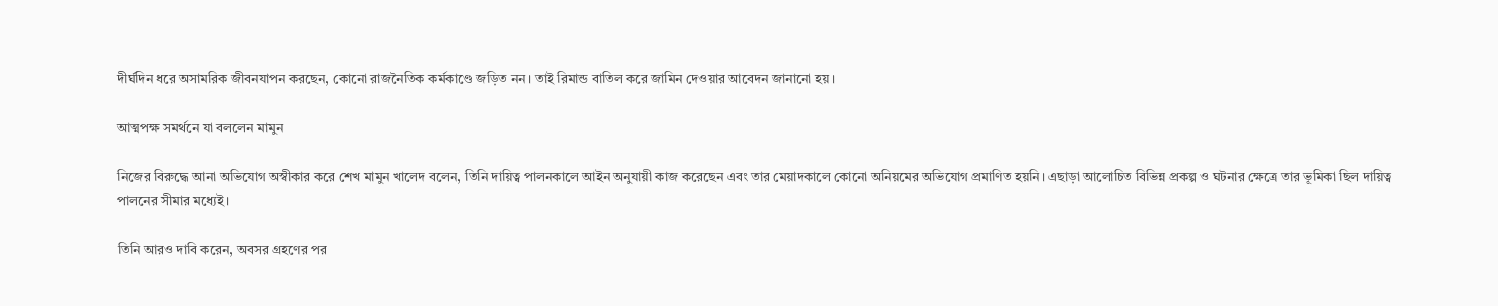দীর্ঘদিন ধরে অসামরিক জীবনযাপন করছেন, কোনো রাজনৈতিক কর্মকাণ্ডে জড়িত নন। তাই রিমান্ড বাতিল করে জামিন দেওয়ার আবেদন জানানো হয়।

আত্মপক্ষ সমর্থনে যা বললেন মামুন

নিজের বিরুদ্ধে আনা অভিযোগ অস্বীকার করে শেখ মামুন খালেদ বলেন, তিনি দায়িত্ব পালনকালে আইন অনুযায়ী কাজ করেছেন এবং তার মেয়াদকালে কোনো অনিয়মের অভিযোগ প্রমাণিত হয়নি। এছাড়া আলোচিত বিভিন্ন প্রকল্প ও ঘটনার ক্ষেত্রে তার ভূমিকা ছিল দায়িত্ব পালনের সীমার মধ্যেই।

তিনি আরও দাবি করেন, অবসর গ্রহণের পর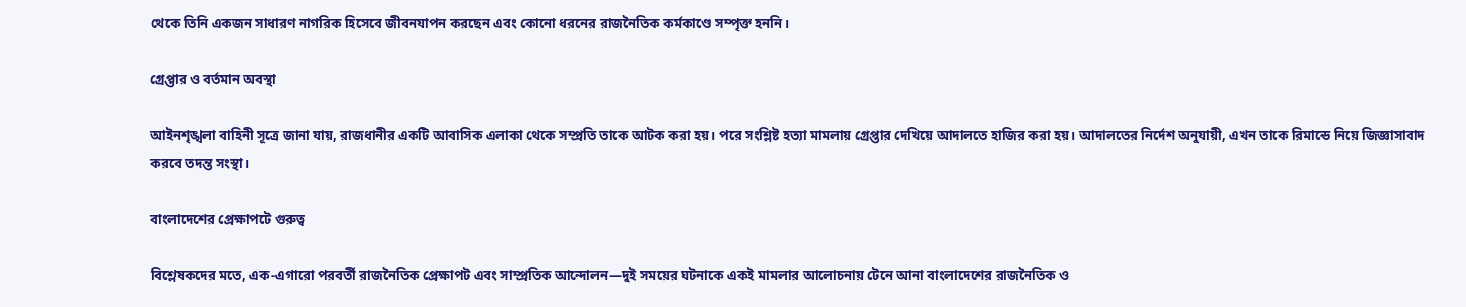থেকে তিনি একজন সাধারণ নাগরিক হিসেবে জীবনযাপন করছেন এবং কোনো ধরনের রাজনৈতিক কর্মকাণ্ডে সম্পৃক্ত হননি।

গ্রেপ্তার ও বর্তমান অবস্থা

আইনশৃঙ্খলা বাহিনী সূত্রে জানা যায়, রাজধানীর একটি আবাসিক এলাকা থেকে সম্প্রতি তাকে আটক করা হয়। পরে সংশ্লিষ্ট হত্যা মামলায় গ্রেপ্তার দেখিয়ে আদালতে হাজির করা হয়। আদালতের নির্দেশ অনুযায়ী, এখন তাকে রিমান্ডে নিয়ে জিজ্ঞাসাবাদ করবে তদন্ত সংস্থা।

বাংলাদেশের প্রেক্ষাপটে গুরুত্ব

বিশ্লেষকদের মতে, এক-এগারো পরবর্তী রাজনৈতিক প্রেক্ষাপট এবং সাম্প্রতিক আন্দোলন—দুই সময়ের ঘটনাকে একই মামলার আলোচনায় টেনে আনা বাংলাদেশের রাজনৈতিক ও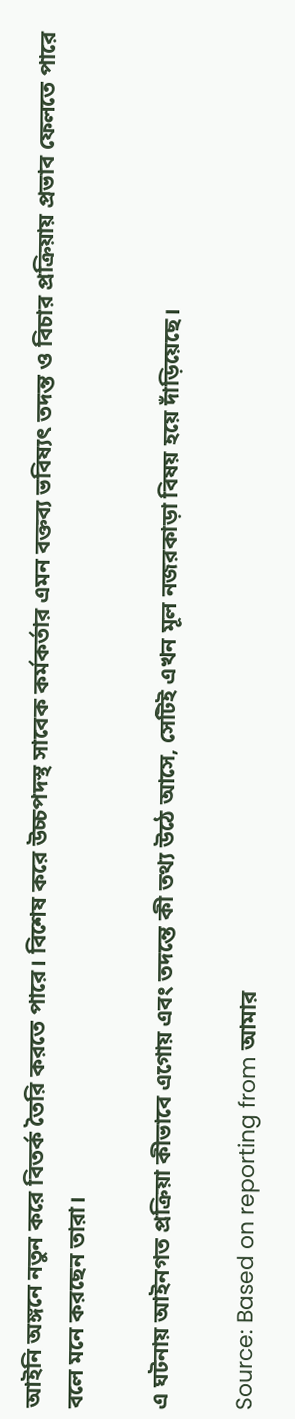আইনি অঙ্গনে নতুন করে বিতর্ক তৈরি করতে পারে। বিশেষ করে উচ্চপদস্থ সাবেক কর্মকর্তার এমন বক্তব্য ভবিষ্যৎ তদন্ত ও বিচার প্রক্রিয়ায় প্রভাব ফেলতে পারে বলে মনে করছেন তারা।

এ ঘটনায় আইনগত প্রক্রিয়া কীভাবে এগোয় এবং তদন্তে কী তথ্য উঠে আসে, সেটিই এখন মূল নজরকাড়া বিষয় হয়ে দাঁড়িয়েছে।

Source: Based on reporting from আমার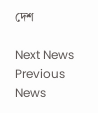দেশ

Next News Previous News